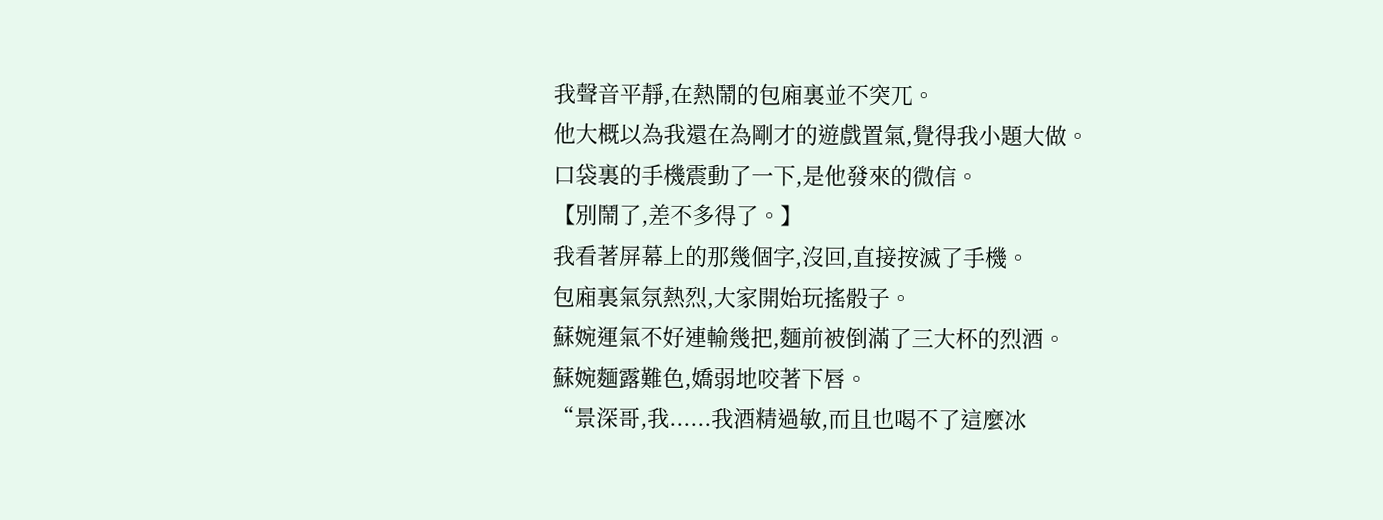我聲音平靜,在熱鬧的包廂裏並不突兀。
他大概以為我還在為剛才的遊戲置氣,覺得我小題大做。
口袋裏的手機震動了一下,是他發來的微信。
【別鬧了,差不多得了。】
我看著屏幕上的那幾個字,沒回,直接按滅了手機。
包廂裏氣氛熱烈,大家開始玩搖骰子。
蘇婉運氣不好連輸幾把,麵前被倒滿了三大杯的烈酒。
蘇婉麵露難色,嬌弱地咬著下唇。
“景深哥,我......我酒精過敏,而且也喝不了這麼冰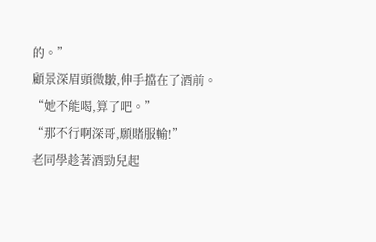的。”
顧景深眉頭微皺,伸手擋在了酒前。
“她不能喝,算了吧。”
“那不行啊深哥,願賭服輸!”
老同學趁著酒勁兒起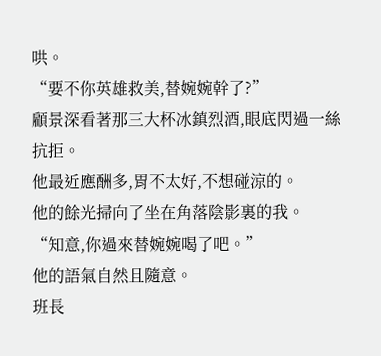哄。
“要不你英雄救美,替婉婉幹了?”
顧景深看著那三大杯冰鎮烈酒,眼底閃過一絲抗拒。
他最近應酬多,胃不太好,不想碰涼的。
他的餘光掃向了坐在角落陰影裏的我。
“知意,你過來替婉婉喝了吧。”
他的語氣自然且隨意。
班長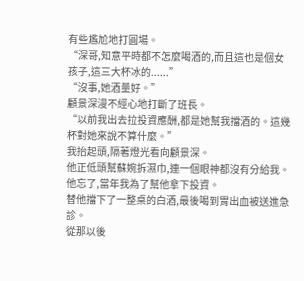有些尷尬地打圓場。
“深哥,知意平時都不怎麼喝酒的,而且這也是個女孩子,這三大杯冰的......”
“沒事,她酒量好。”
顧景深漫不經心地打斷了班長。
“以前我出去拉投資應酬,都是她幫我擋酒的。這幾杯對她來說不算什麼。”
我抬起頭,隔著燈光看向顧景深。
他正低頭幫蘇婉拆濕巾,連一個眼神都沒有分給我。
他忘了,當年我為了幫他拿下投資。
替他擋下了一整桌的白酒,最後喝到胃出血被送進急診。
從那以後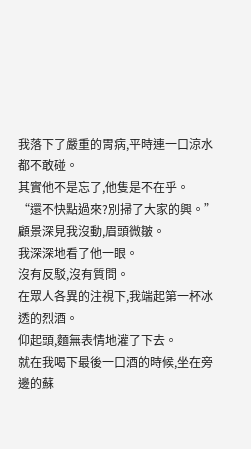我落下了嚴重的胃病,平時連一口涼水都不敢碰。
其實他不是忘了,他隻是不在乎。
“還不快點過來?別掃了大家的興。”
顧景深見我沒動,眉頭微皺。
我深深地看了他一眼。
沒有反駁,沒有質問。
在眾人各異的注視下,我端起第一杯冰透的烈酒。
仰起頭,麵無表情地灌了下去。
就在我喝下最後一口酒的時候,坐在旁邊的蘇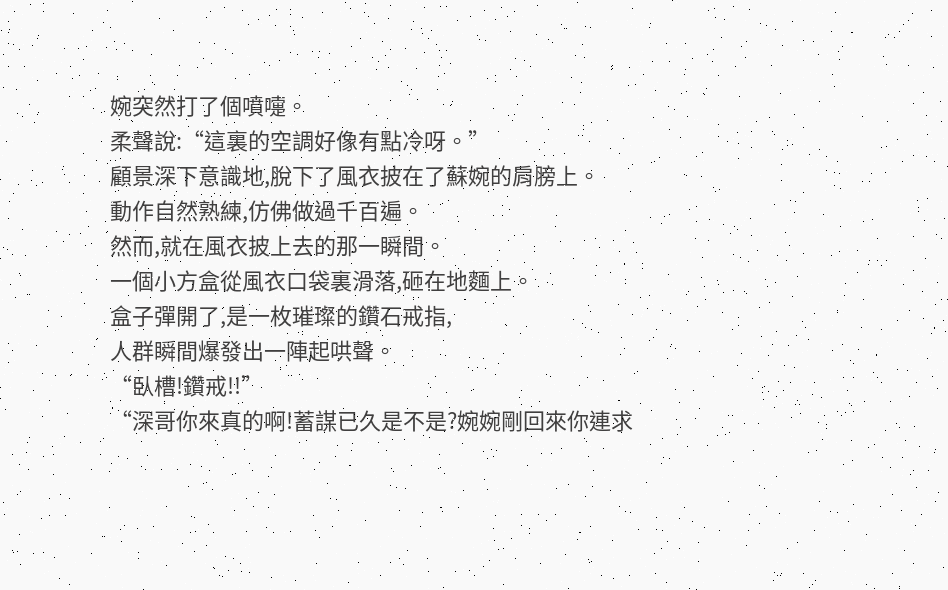婉突然打了個噴嚏。
柔聲說:“這裏的空調好像有點冷呀。”
顧景深下意識地,脫下了風衣披在了蘇婉的肩膀上。
動作自然熟練,仿佛做過千百遍。
然而,就在風衣披上去的那一瞬間。
一個小方盒從風衣口袋裏滑落,砸在地麵上。
盒子彈開了,是一枚璀璨的鑽石戒指,
人群瞬間爆發出一陣起哄聲。
“臥槽!鑽戒!!”
“深哥你來真的啊!蓄謀已久是不是?婉婉剛回來你連求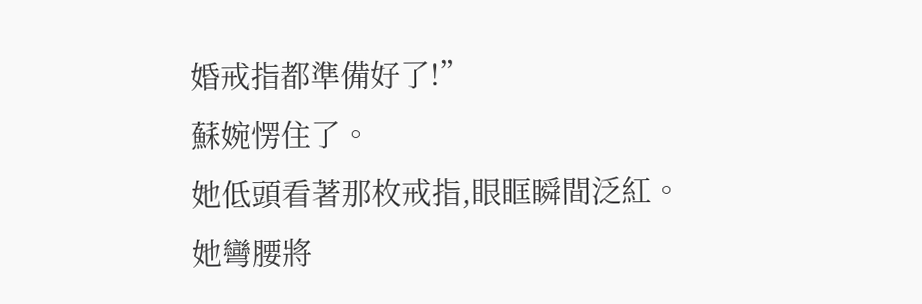婚戒指都準備好了!”
蘇婉愣住了。
她低頭看著那枚戒指,眼眶瞬間泛紅。
她彎腰將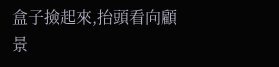盒子撿起來,抬頭看向顧景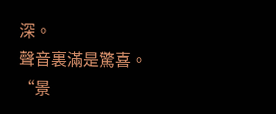深。
聲音裏滿是驚喜。
“景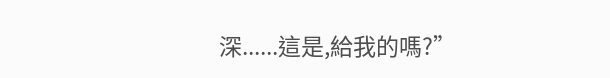深......這是,給我的嗎?”